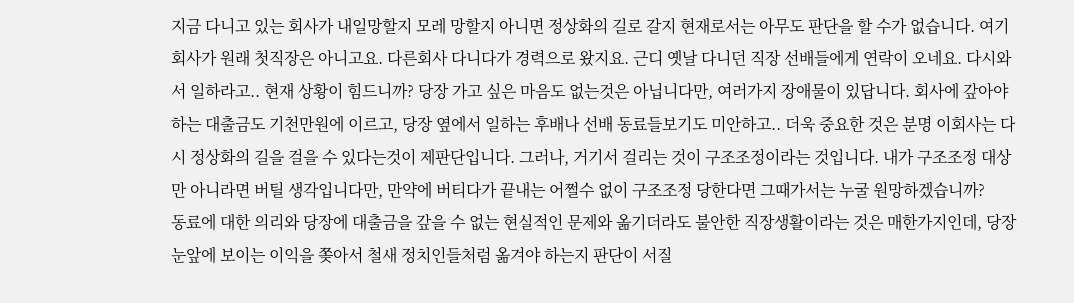지금 다니고 있는 회사가 내일망할지 모레 망할지 아니면 정상화의 길로 갈지 현재로서는 아무도 판단을 할 수가 없습니다. 여기 회사가 원래 첫직장은 아니고요. 다른회사 다니다가 경력으로 왔지요. 근디 옛날 다니던 직장 선배들에게 연락이 오네요. 다시와서 일하라고.. 현재 상황이 힘드니까? 당장 가고 싶은 마음도 없는것은 아닙니다만, 여러가지 장애물이 있답니다. 회사에 갚아야 하는 대출금도 기천만원에 이르고, 당장 옆에서 일하는 후배나 선배 동료들보기도 미안하고.. 더욱 중요한 것은 분명 이회사는 다시 정상화의 길을 걸을 수 있다는것이 제판단입니다. 그러나, 거기서 걸리는 것이 구조조정이라는 것입니다. 내가 구조조정 대상만 아니라면 버틸 생각입니다만, 만약에 버티다가 끝내는 어쩔수 없이 구조조정 당한다면 그때가서는 누굴 원망하겠습니까?
동료에 대한 의리와 당장에 대출금을 갚을 수 없는 현실적인 문제와 옮기더라도 불안한 직장생활이라는 것은 매한가지인데, 당장 눈앞에 보이는 이익을 쫒아서 철새 정치인들처럼 옮겨야 하는지 판단이 서질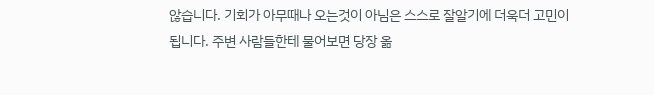않습니다. 기회가 아무때나 오는것이 아님은 스스로 잘알기에 더욱더 고민이 됩니다. 주변 사람들한테 물어보면 당장 옮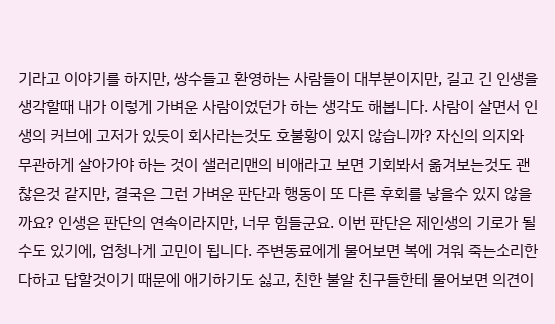기라고 이야기를 하지만, 쌍수들고 환영하는 사람들이 대부분이지만, 길고 긴 인생을 생각할때 내가 이렇게 가벼운 사람이었던가 하는 생각도 해봅니다. 사람이 살면서 인생의 커브에 고저가 있듯이 회사라는것도 호불황이 있지 않습니까? 자신의 의지와 무관하게 살아가야 하는 것이 샐러리맨의 비애라고 보면 기회봐서 옮겨보는것도 괜찮은것 같지만, 결국은 그런 가벼운 판단과 행동이 또 다른 후회를 낳을수 있지 않을까요? 인생은 판단의 연속이라지만, 너무 힘들군요. 이번 판단은 제인생의 기로가 될 수도 있기에, 엄청나게 고민이 됩니다. 주변동료에게 물어보면 복에 겨워 죽는소리한다하고 답할것이기 때문에 애기하기도 싫고, 친한 불알 친구들한테 물어보면 의견이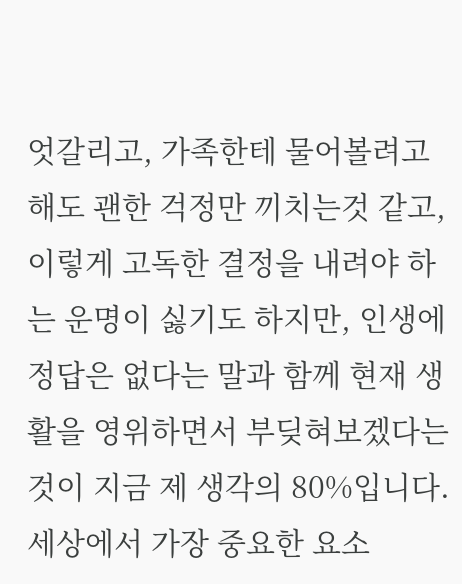엇갈리고, 가족한테 물어볼려고 해도 괜한 걱정만 끼치는것 같고, 이렇게 고독한 결정을 내려야 하는 운명이 싫기도 하지만, 인생에 정답은 없다는 말과 함께 현재 생활을 영위하면서 부딪혀보겠다는 것이 지금 제 생각의 80%입니다.
세상에서 가장 중요한 요소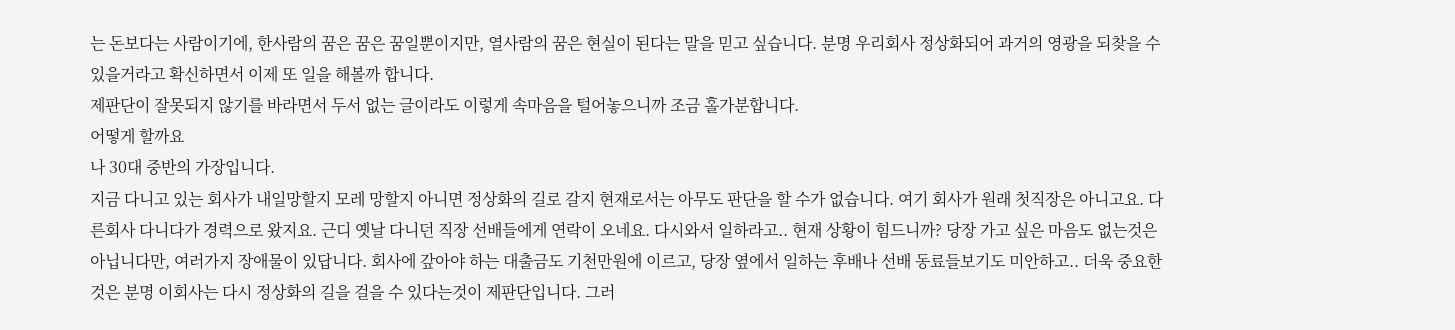는 돈보다는 사람이기에, 한사람의 꿈은 꿈은 꿈일뿐이지만, 열사람의 꿈은 현실이 된다는 말을 믿고 싶습니다. 분명 우리회사 정상화되어 과거의 영광을 되찾을 수 있을거라고 확신하면서 이제 또 일을 해볼까 합니다.
제판단이 잘못되지 않기를 바라면서 두서 없는 글이라도 이렇게 속마음을 털어놓으니까 조금 홀가분합니다.
어떻게 할까요
나 30대 중반의 가장입니다.
지금 다니고 있는 회사가 내일망할지 모레 망할지 아니면 정상화의 길로 갈지 현재로서는 아무도 판단을 할 수가 없습니다. 여기 회사가 원래 첫직장은 아니고요. 다른회사 다니다가 경력으로 왔지요. 근디 옛날 다니던 직장 선배들에게 연락이 오네요. 다시와서 일하라고.. 현재 상황이 힘드니까? 당장 가고 싶은 마음도 없는것은 아닙니다만, 여러가지 장애물이 있답니다. 회사에 갚아야 하는 대출금도 기천만원에 이르고, 당장 옆에서 일하는 후배나 선배 동료들보기도 미안하고.. 더욱 중요한 것은 분명 이회사는 다시 정상화의 길을 걸을 수 있다는것이 제판단입니다. 그러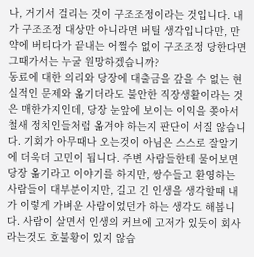나, 거기서 걸리는 것이 구조조정이라는 것입니다. 내가 구조조정 대상만 아니라면 버틸 생각입니다만, 만약에 버티다가 끝내는 어쩔수 없이 구조조정 당한다면 그때가서는 누굴 원망하겠습니까?
동료에 대한 의리와 당장에 대출금을 갚을 수 없는 현실적인 문제와 옮기더라도 불안한 직장생활이라는 것은 매한가지인데, 당장 눈앞에 보이는 이익을 쫒아서 철새 정치인들처럼 옮겨야 하는지 판단이 서질 않습니다. 기회가 아무때나 오는것이 아님은 스스로 잘알기에 더욱더 고민이 됩니다. 주변 사람들한테 물어보면 당장 옮기라고 이야기를 하지만, 쌍수들고 환영하는 사람들이 대부분이지만, 길고 긴 인생을 생각할때 내가 이렇게 가벼운 사람이었던가 하는 생각도 해봅니다. 사람이 살면서 인생의 커브에 고저가 있듯이 회사라는것도 호불황이 있지 않습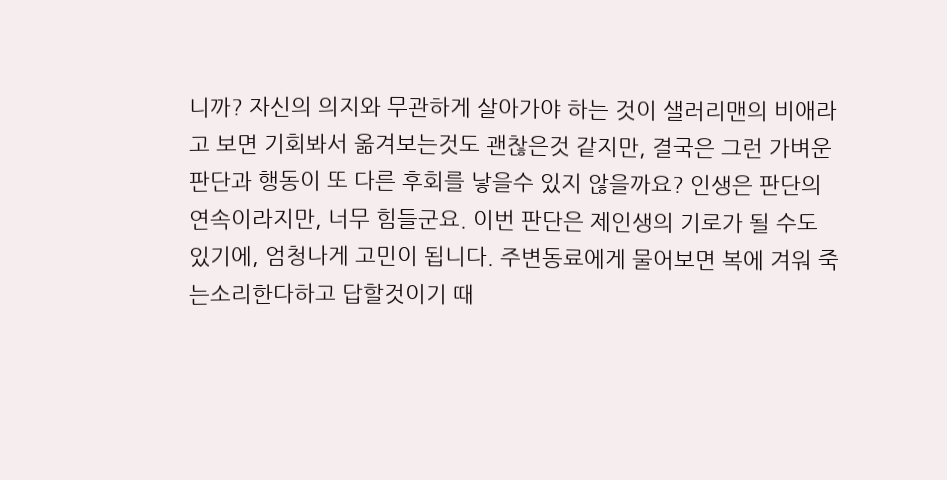니까? 자신의 의지와 무관하게 살아가야 하는 것이 샐러리맨의 비애라고 보면 기회봐서 옮겨보는것도 괜찮은것 같지만, 결국은 그런 가벼운 판단과 행동이 또 다른 후회를 낳을수 있지 않을까요? 인생은 판단의 연속이라지만, 너무 힘들군요. 이번 판단은 제인생의 기로가 될 수도 있기에, 엄청나게 고민이 됩니다. 주변동료에게 물어보면 복에 겨워 죽는소리한다하고 답할것이기 때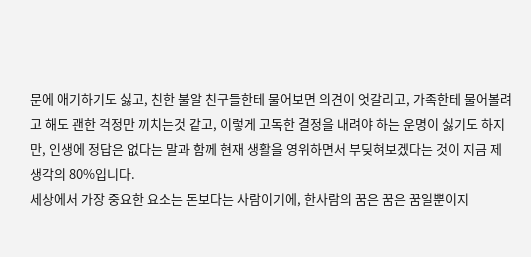문에 애기하기도 싫고, 친한 불알 친구들한테 물어보면 의견이 엇갈리고, 가족한테 물어볼려고 해도 괜한 걱정만 끼치는것 같고, 이렇게 고독한 결정을 내려야 하는 운명이 싫기도 하지만, 인생에 정답은 없다는 말과 함께 현재 생활을 영위하면서 부딪혀보겠다는 것이 지금 제 생각의 80%입니다.
세상에서 가장 중요한 요소는 돈보다는 사람이기에, 한사람의 꿈은 꿈은 꿈일뿐이지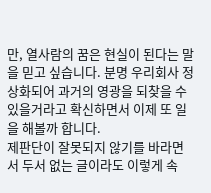만, 열사람의 꿈은 현실이 된다는 말을 믿고 싶습니다. 분명 우리회사 정상화되어 과거의 영광을 되찾을 수 있을거라고 확신하면서 이제 또 일을 해볼까 합니다.
제판단이 잘못되지 않기를 바라면서 두서 없는 글이라도 이렇게 속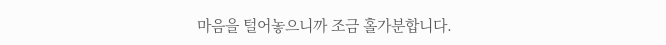마음을 털어놓으니까 조금 홀가분합니다.